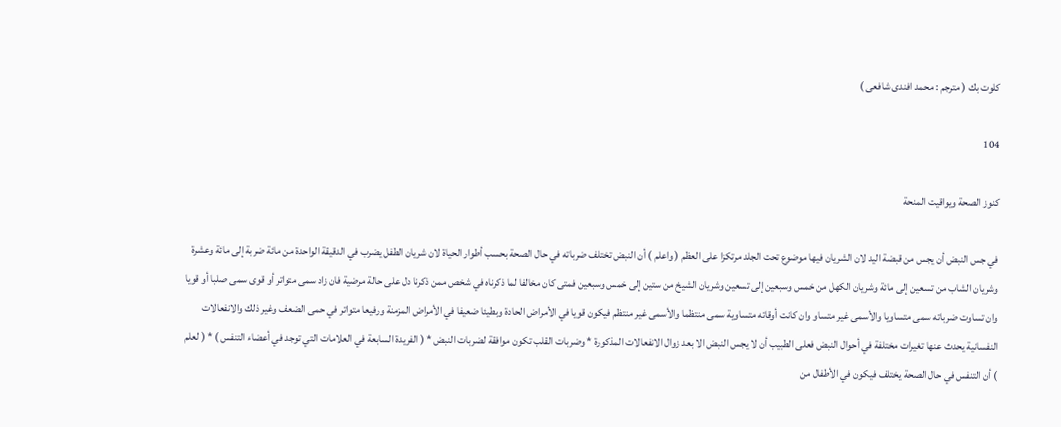كلوت بك ( مترجم : محمد افندى شافعى )

104

كنوز الصحة ويواقيت المنحة

في جس النبض أن يجس من قبضة اليد لان الشريان فيها موضوع تحت الجلد مرتكزا على العظم ( واعلم ) أن النبض تختلف ضرباته في حال الصحة بحسب أطوار الحياة لان شريان الطفل يضرب في الدقيقة الواحدة من مائة ضربة إلى مائة وعشرة وشريان الشاب من تسعين إلى مائة وشريان الكهل من خمس وسبعين إلى تسعين وشريان الشيخ من ستين إلى خمس وسبعين فمتى كان مخالفا لما ذكرناه في شخص ممن ذكرنا دل على حالة مرضية فان زاد سمى متواتر أو قوى سمى صلبا أو قويا وان تساوت ضرباته سمى متساويا والأسمى غير متساو وان كانت أوقاته متساوية سمى منتظما والأسمى غير منتظم فيكون قويا في الأمراض الحادة وبطيئا ضعيفا في الأمراض المزمنة ورفيعا متواتر في حمى الضعف وغير ذلك والانفعالات النفسانية يحدث عنها تغيرات مختلفة في أحوال النبض فعلى الطبيب أن لا يجس النبض الا بعد زوال الانفعالات المذكورة * وضربات القلب تكون موافقة لضربات النبض * ( الفريدة السابعة في العلامات التي توجد في أعضاء التنفس ) * ( لعلم ) أن التنفس في حال الصحة يختلف فيكون في الأطفال من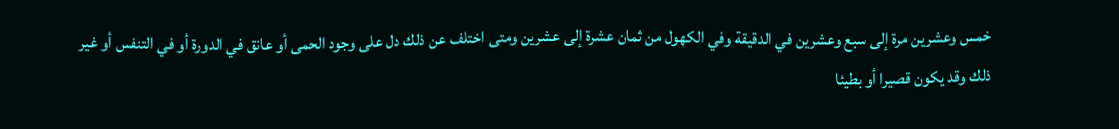خمس وعشرين مرة إلى سبع وعشرين في الدقيقة وفي الكهول من ثمان عشرة إلى عشرين ومتى اختلف عن ذلك دل على وجود الحمى أو عانق في الدورة أو في التنفس أو غير ذلك وقد يكون قصيرا أو بطيئا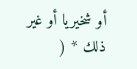أو شخيريا أو غير ذلك * (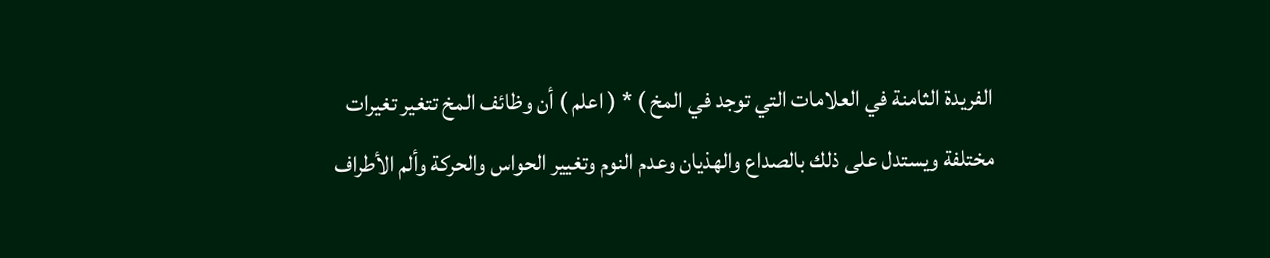الفريدة الثامنة في العلامات التي توجد في المخ ) * ( اعلم ) أن وظائف المخ تتغير تغيرات مختلفة ويستدل على ذلك بالصداع والهذيان وعدم النوم وتغيير الحواس والحركة وألم الأطراف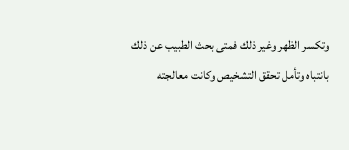وتكسر الظهر وغير ذلك فمتى بحث الطبيب عن ذلك بانتباه وتأمل تحقق التشخيص وكانت معالجته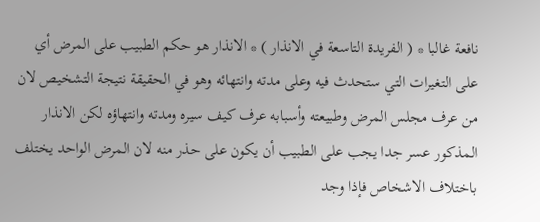نافعة غالبا * ( الفريدة التاسعة في الانذار ) * الانذار هو حكم الطبيب على المرض أي على التغيرات التي ستحدث فيه وعلى مدته وانتهائه وهو في الحقيقة نتيجة التشخيص لان من عرف مجلس المرض وطبيعته وأسبابه عرف كيف سيره ومدته وانتهاؤه لكن الانذار المذكور عسر جدا يجب على الطبيب أن يكون على حذر منه لان المرض الواحد يختلف باختلاف الاشخاص فإذا وجد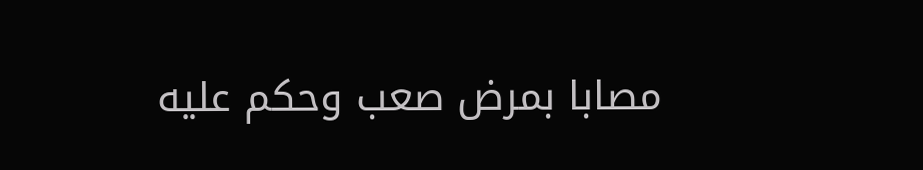مصابا بمرض صعب وحكم عليه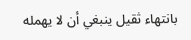بانتهاء ثقيل ينبغي أن لا يهمله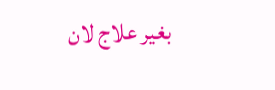بغير علاج لان